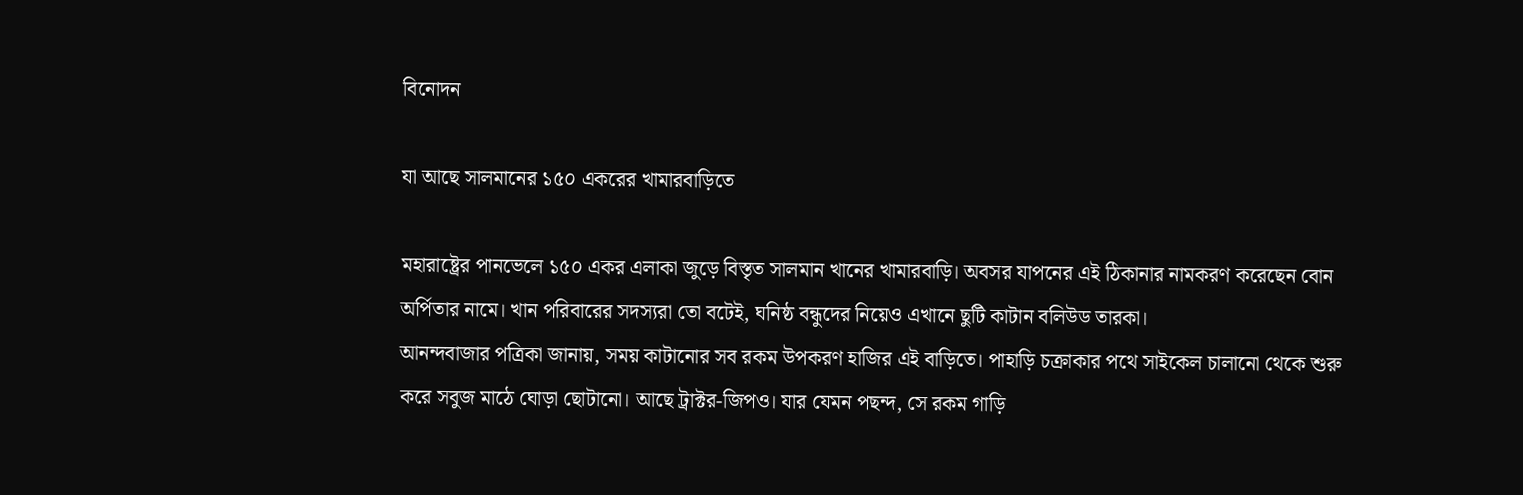বিনোদন

যা আছে সালমানের ১৫০ একরের খামারবাড়িতে

মহারাষ্ট্রের পানভেলে ১৫০ একর এলাকা জুড়ে বিস্তৃত সালমান খানের খামারবাড়ি। অবসর যাপনের এই ঠিকানার নামকরণ করেছেন বোন অর্পিতার নামে। খান পরিবারের সদস্যরা তো বটেই, ঘনিষ্ঠ বন্ধুদের নিয়েও এখানে ছুটি কাটান বলিউড তারকা।
আনন্দবাজার পত্রিকা জানায়, সময় কাটানোর সব রকম উপকরণ হাজির এই বাড়িতে। পাহাড়ি চক্রাকার পথে সাইকেল চালানো থেকে শুরু করে সবুজ মাঠে ঘোড়া ছোটানো। আছে ট্রাক্টর-জিপও। যার যেমন পছন্দ, সে রকম গাড়ি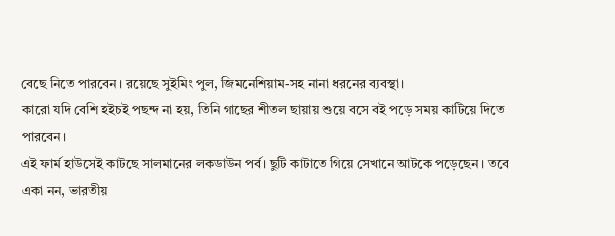বেছে নিতে পারবেন। রয়েছে সুইমিং পুল, জিমনেশিয়াম-সহ নানা ধরনের ব্যবস্থা।
কারো যদি বেশি হইচই পছন্দ না হয়, তিনি গাছের শীতল ছায়ায় শুয়ে বসে বই পড়ে সময় কাটিয়ে দিতে পারবেন।
এই ফার্ম হাউসেই কাটছে সালমানের লকডাউন পর্ব। ছুটি কাটাতে গিয়ে সেখানে আটকে পড়েছেন। তবে একা নন, ভারতীয়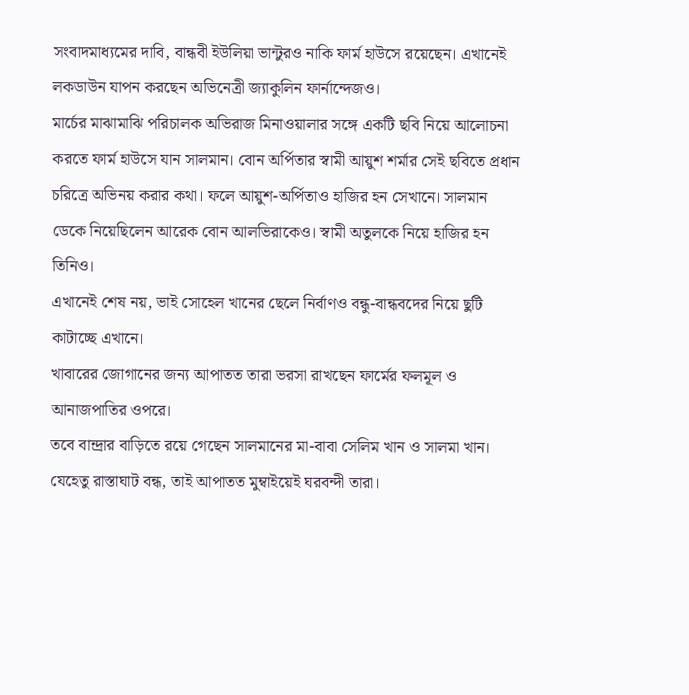সংবাদমাধ্যমের দাবি, বান্ধবী ইউলিয়া ভান্টুরও নাকি ফার্ম হাউসে রয়েছেন। এখানেই লকডাউন যাপন করছেন অভিনেত্রী জ্যাকুলিন ফার্নান্দেজও।
মার্চের মাঝামাঝি পরিচালক অভিরাজ মিনাওয়ালার সঙ্গে একটি ছবি নিয়ে আলোচনা করতে ফার্ম হাউসে যান সালমান। বোন অর্পিতার স্বামী আয়ুশ শর্মার সেই ছবিতে প্রধান চরিত্রে অভিনয় করার কথা। ফলে আয়ুশ-অর্পিতাও হাজির হন সেখানে। সালমান ডেকে নিয়েছিলেন আরেক বোন আলভিরাকেও। স্বামী অতুলকে নিয়ে হাজির হন তিনিও।
এখানেই শেষ নয়, ভাই সোহেল খানের ছেলে নির্বাণও বন্ধু-বান্ধবদের নিয়ে ছুটি কাটাচ্ছে এখানে।
খাবারের জোগানের জন্য আপাতত তারা ভরসা রাখছেন ফার্মের ফলমূল ও আনাজপাতির ওপরে।
তবে বান্দ্রার বাড়িতে রয়ে গেছেন সালমানের মা-বাবা সেলিম খান ও সালমা খান। যেহেতু রাস্তাঘাট বন্ধ, তাই আপাতত মুম্বাইয়েই ঘরবন্দী তারা।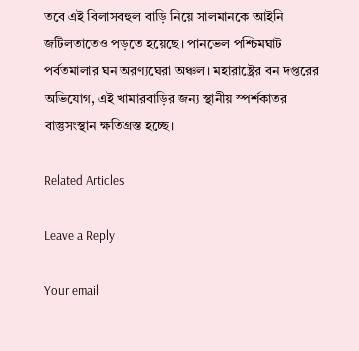তবে এই বিলাসবহুল বাড়ি নিয়ে সালমানকে আইনি জটিলতাতেও পড়তে হয়েছে। পানভেল পশ্চিমঘাট পর্বতমালার ঘন অরণ্যঘেরা অঞ্চল। মহারাষ্ট্রের বন দপ্তরের অভিযোগ, এই খামারবাড়ির জন্য স্থানীয় স্পর্শকাতর বাস্তুসংস্থান ক্ষতিগ্রস্ত হচ্ছে।

Related Articles

Leave a Reply

Your email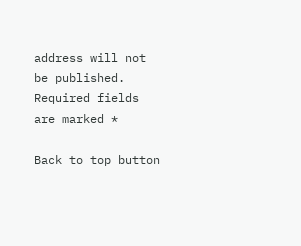address will not be published. Required fields are marked *

Back to top button